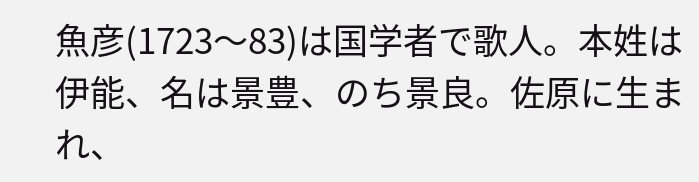魚彦(1723〜83)は国学者で歌人。本姓は伊能、名は景豊、のち景良。佐原に生まれ、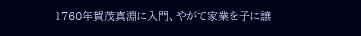1760年賀茂真淵に入門、やがて家業を子に譲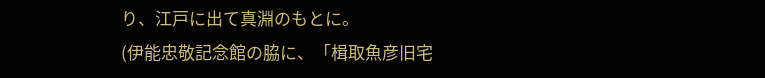り、江戸に出て真淵のもとに。
(伊能忠敬記念館の脇に、「楫取魚彦旧宅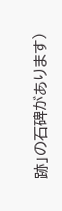跡」の石碑があります)